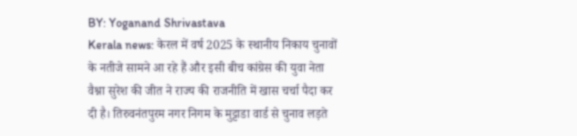BY: Yoganand Shrivastava
Kerala news: केरल में वर्ष 2025 के स्थानीय निकाय चुनावों के नतीजे सामने आ रहे हैं और इसी बीच कांग्रेस की युवा नेता वैश्ना सुरेश की जीत ने राज्य की राजनीति में खास चर्चा पैदा कर दी है। तिरुवनंतपुरम नगर निगम के मुट्टाडा वार्ड से चुनाव लड़ते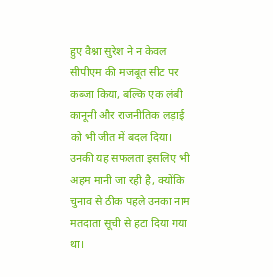हुए वैश्ना सुरेश ने न केवल सीपीएम की मजबूत सीट पर कब्जा किया, बल्कि एक लंबी कानूनी और राजनीतिक लड़ाई को भी जीत में बदल दिया। उनकी यह सफलता इसलिए भी अहम मानी जा रही है, क्योंकि चुनाव से ठीक पहले उनका नाम मतदाता सूची से हटा दिया गया था।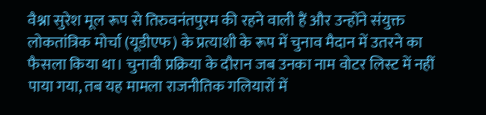वैश्ना सुरेश मूल रूप से तिरुवनंतपुरम की रहने वाली हैं और उन्होंने संयुक्त लोकतांत्रिक मोर्चा (यूडीएफ) के प्रत्याशी के रूप में चुनाव मैदान में उतरने का फैसला किया था। चुनावी प्रक्रिया के दौरान जब उनका नाम वोटर लिस्ट में नहीं पाया गया, तब यह मामला राजनीतिक गलियारों में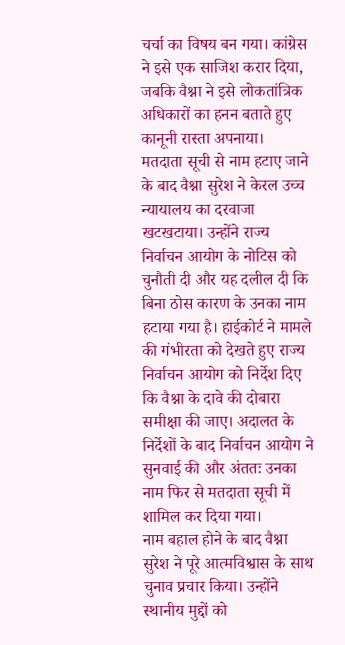चर्चा का विषय बन गया। कांग्रेस ने इसे एक साजिश करार दिया, जबकि वैश्ना ने इसे लोकतांत्रिक अधिकारों का हनन बताते हुए कानूनी रास्ता अपनाया।
मतदाता सूची से नाम हटाए जाने के बाद वैश्ना सुरेश ने केरल उच्च न्यायालय का दरवाजा खटखटाया। उन्होंने राज्य निर्वाचन आयोग के नोटिस को चुनौती दी और यह दलील दी कि बिना ठोस कारण के उनका नाम हटाया गया है। हाईकोर्ट ने मामले की गंभीरता को देखते हुए राज्य निर्वाचन आयोग को निर्देश दिए कि वैश्ना के दावे की दोबारा समीक्षा की जाए। अदालत के निर्देशों के बाद निर्वाचन आयोग ने सुनवाई की और अंततः उनका नाम फिर से मतदाता सूची में शामिल कर दिया गया।
नाम बहाल होने के बाद वैश्ना सुरेश ने पूरे आत्मविश्वास के साथ चुनाव प्रचार किया। उन्होंने स्थानीय मुद्दों को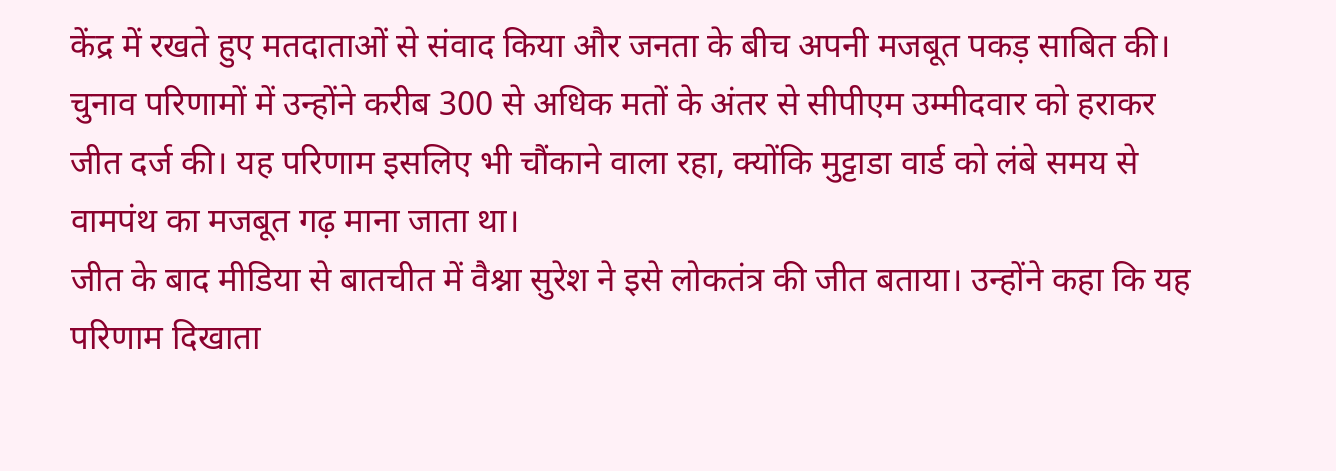केंद्र में रखते हुए मतदाताओं से संवाद किया और जनता के बीच अपनी मजबूत पकड़ साबित की। चुनाव परिणामों में उन्होंने करीब 300 से अधिक मतों के अंतर से सीपीएम उम्मीदवार को हराकर जीत दर्ज की। यह परिणाम इसलिए भी चौंकाने वाला रहा, क्योंकि मुट्टाडा वार्ड को लंबे समय से वामपंथ का मजबूत गढ़ माना जाता था।
जीत के बाद मीडिया से बातचीत में वैश्ना सुरेश ने इसे लोकतंत्र की जीत बताया। उन्होंने कहा कि यह परिणाम दिखाता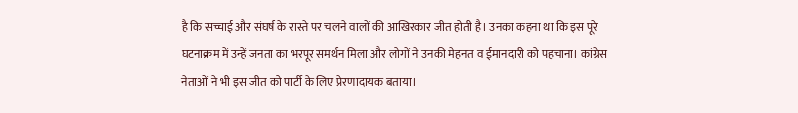है कि सच्चाई और संघर्ष के रास्ते पर चलने वालों की आखिरकार जीत होती है। उनका कहना था कि इस पूरे घटनाक्रम में उन्हें जनता का भरपूर समर्थन मिला और लोगों ने उनकी मेहनत व ईमानदारी को पहचाना। कांग्रेस नेताओं ने भी इस जीत को पार्टी के लिए प्रेरणादायक बताया।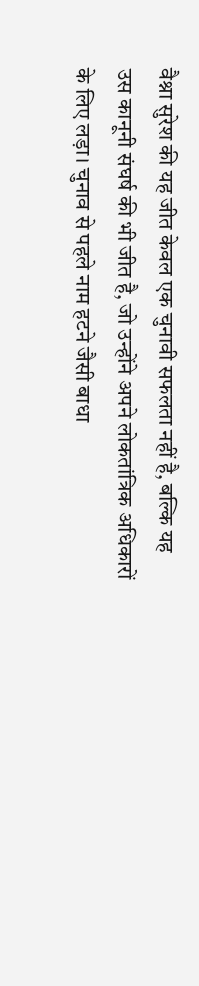वैश्ना सुरेश की यह जीत केवल एक चुनावी सफलता नहीं है, बल्कि यह उस कानूनी संघर्ष की भी जीत है, जो उन्होंने अपने लोकतांत्रिक अधिकारों के लिए लड़ा। चुनाव से पहले नाम हटने जैसी बाधा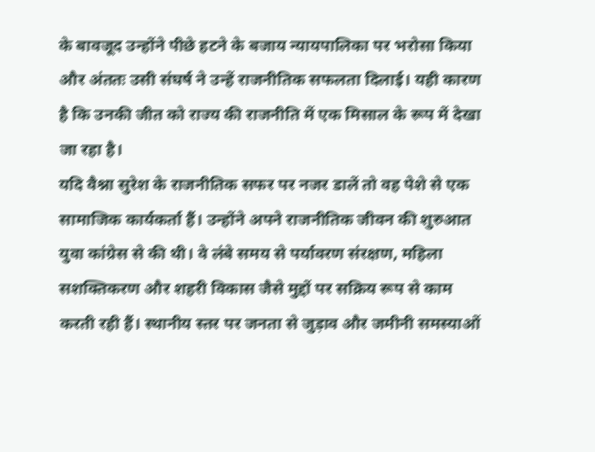के बावजूद उन्होंने पीछे हटने के बजाय न्यायपालिका पर भरोसा किया और अंततः उसी संघर्ष ने उन्हें राजनीतिक सफलता दिलाई। यही कारण है कि उनकी जीत को राज्य की राजनीति में एक मिसाल के रूप में देखा जा रहा है।
यदि वैश्ना सुरेश के राजनीतिक सफर पर नजर डालें तो वह पेशे से एक सामाजिक कार्यकर्ता हैं। उन्होंने अपने राजनीतिक जीवन की शुरुआत युवा कांग्रेस से की थी। वे लंबे समय से पर्यावरण संरक्षण, महिला सशक्तिकरण और शहरी विकास जैसे मुद्दों पर सक्रिय रूप से काम करती रही हैं। स्थानीय स्तर पर जनता से जुड़ाव और जमीनी समस्याओं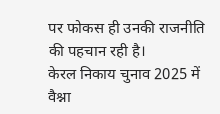पर फोकस ही उनकी राजनीति की पहचान रही है।
केरल निकाय चुनाव 2025 में वैश्ना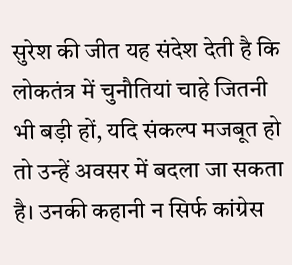सुरेश की जीत यह संदेश देती है कि लोकतंत्र में चुनौतियां चाहे जितनी भी बड़ी हों, यदि संकल्प मजबूत हो तो उन्हें अवसर में बदला जा सकता है। उनकी कहानी न सिर्फ कांग्रेस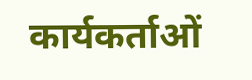कार्यकर्ताओं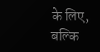के लिए, बल्कि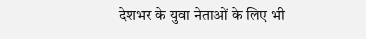देशभर के युवा नेताओं के लिए भी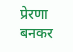प्रेरणा बनकर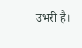उभरी है।